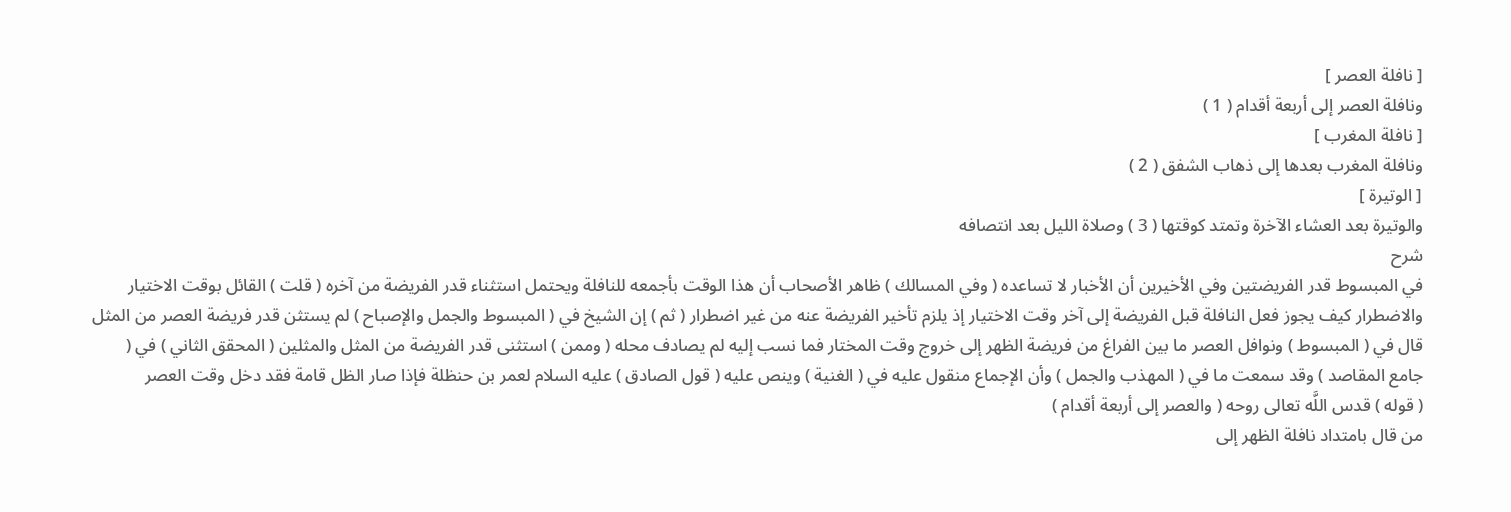[ نافلة العصر ]
ونافلة العصر إلى أربعة أقدام ( 1 )
[ نافلة المغرب ]
ونافلة المغرب بعدها إلى ذهاب الشفق ( 2 )
[ الوتيرة ]
والوتيرة بعد العشاء الآخرة وتمتد كوقتها ( 3 ) وصلاة الليل بعد انتصافه
شرح
في المبسوط قدر الفريضتين وفي الأخيرين أن الأخبار لا تساعده ( وفي المسالك ) ظاهر الأصحاب أن هذا الوقت بأجمعه للنافلة ويحتمل استثناء قدر الفريضة من آخره ( قلت ) القائل بوقت الاختيار والاضطرار كيف يجوز فعل النافلة قبل الفريضة إلى آخر وقت الاختيار إذ يلزم تأخير الفريضة عنه من غير اضطرار ( ثم ) إن الشيخ في ( المبسوط والجمل والإصباح ) لم يستثن قدر فريضة العصر من المثل قال في ( المبسوط ) ونوافل العصر ما بين الفراغ من فريضة الظهر إلى خروج وقت المختار فما نسب إليه لم يصادف محله ( وممن ) استثنى قدر الفريضة من المثل والمثلين ( المحقق الثاني ) في ( جامع المقاصد ) وقد سمعت ما في ( المهذب والجمل ) وأن الإجماع منقول عليه في ( الغنية ) وينص عليه ( قول الصادق ) عليه السلام لعمر بن حنظلة فإذا صار الظل قامة فقد دخل وقت العصر
( قوله ) قدس اللَّه تعالى روحه ( والعصر إلى أربعة أقدام )
من قال بامتداد نافلة الظهر إلى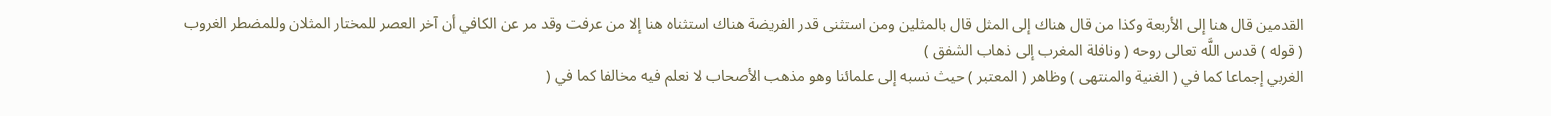القدمين قال هنا إلى الأربعة وكذا من قال هناك إلى المثل قال بالمثلين ومن استثنى قدر الفريضة هناك استثناه هنا إلا من عرفت وقد مر عن الكافي أن آخر العصر للمختار المثلان وللمضطر الغروب
( قوله ) قدس اللَّه تعالى روحه ( ونافلة المغرب إلى ذهاب الشفق )
الغربي إجماعا كما في ( الغنية والمنتهى ) وظاهر ( المعتبر ) حيث نسبه إلى علمائنا وهو مذهب الأصحاب لا نعلم فيه مخالفا كما في (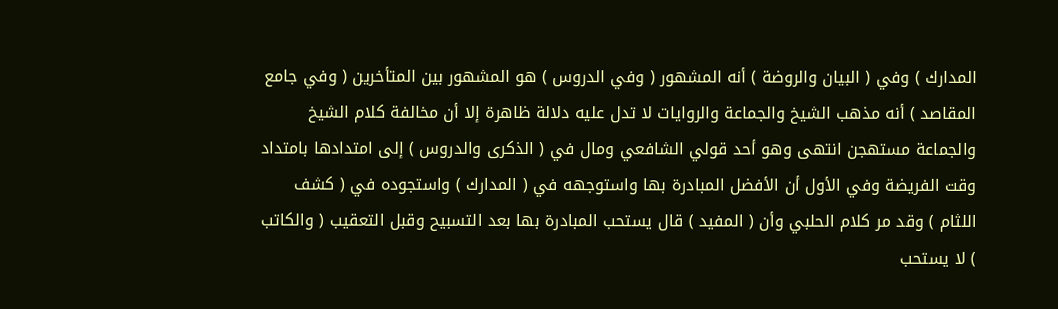المدارك ) وفي ( البيان والروضة ) أنه المشهور ( وفي الدروس ) هو المشهور بين المتأخرين ( وفي جامع المقاصد ) أنه مذهب الشيخ والجماعة والروايات لا تدل عليه دلالة ظاهرة إلا أن مخالفة كلام الشيخ والجماعة مستهجن انتهى وهو أحد قولي الشافعي ومال في ( الذكرى والدروس ) إلى امتدادها بامتداد وقت الفريضة وفي الأول أن الأفضل المبادرة بها واستوجهه في ( المدارك ) واستجوده في ( كشف اللثام ) وقد مر كلام الحلبي وأن ( المفيد ) قال يستحب المبادرة بها بعد التسبيح وقبل التعقيب ( والكاتب ) لا يستحب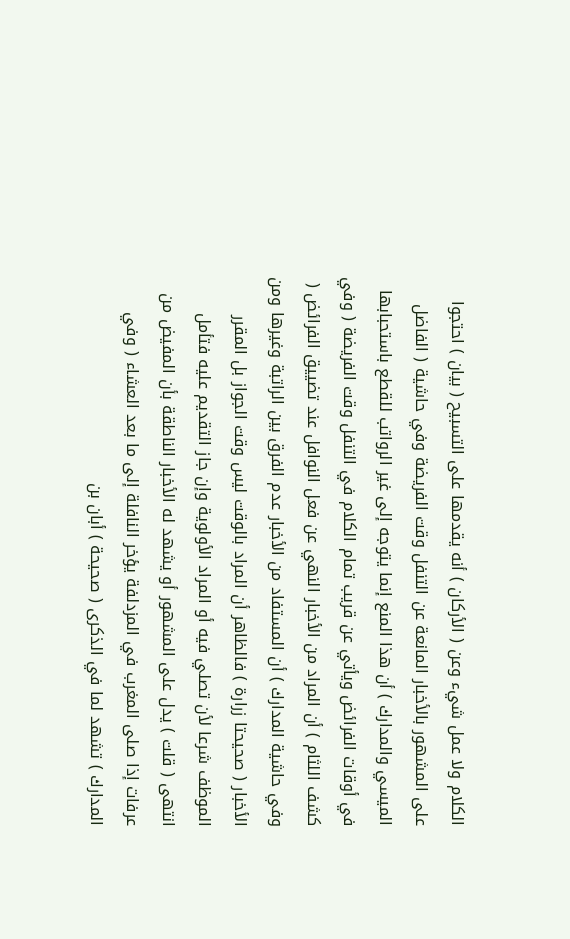الكلام ولا عمل شيء وعن ( الأركان ) أنه يقدمها على التسبيح ( بيان ) احتجوا على المشهور بالأخبار المانعة عن التنفل وقت الفريضة وفي حاشية ( الفاضل الميسي والمدارك ) أن هذا المنع إنما يتوجه إلى غير الرواتب للقطع باستحبابها في أوقات الفرائض ويأتي عن قريب تمام الكلام في التنفل وقت الفريضة ( وفي كشف اللثام ) أن المراد من الأخبار النهي عن فعل النوافل عند تضييق الفرائض ( وفي حاشية المدارك ) أن المستفاد من الأخبار عدم الفرق بين الراتبة وغيرها ومن الأخبار ( صحيحتا زرارة ) فالظاهر أن المراد بالوقت ليس وقت الجواز بل المقرر الموظف شرعا لأن تصلي فيه أو المراد الأولوية وإن جاز التقديم عليه فتأمل انتهى ( قلت ) يدل على المشهور أو يشهد له الأخبار الناطقة بأن المفيض من عرفات إذا صلى المغرب في المزدلفة يؤخر النافلة إلى ما بعد العشاء ( وفي المدارك ) تشهد لما في الذكرى ( صحيحة ) أبان بن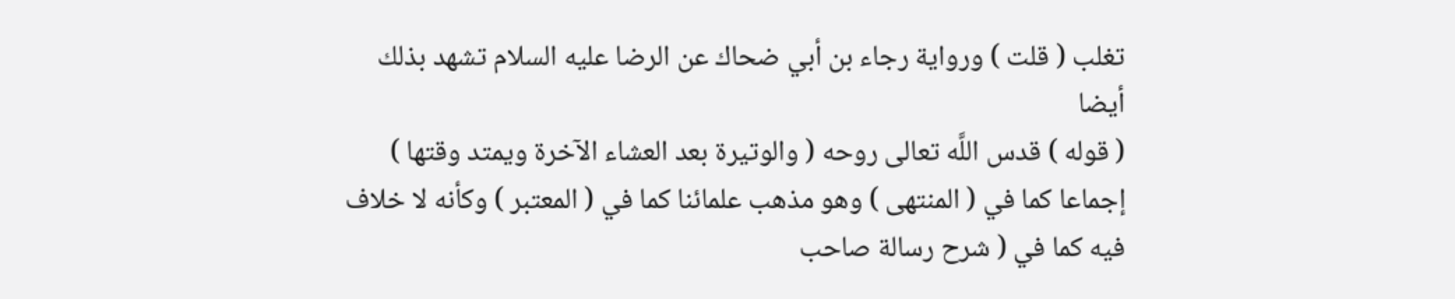تغلب ( قلت ) ورواية رجاء بن أبي ضحاك عن الرضا عليه السلام تشهد بذلك أيضا
( قوله ) قدس اللَّه تعالى روحه ( والوتيرة بعد العشاء الآخرة ويمتد وقتها )
إجماعا كما في ( المنتهى ) وهو مذهب علمائنا كما في ( المعتبر ) وكأنه لا خلاف فيه كما في ( شرح رسالة صاحب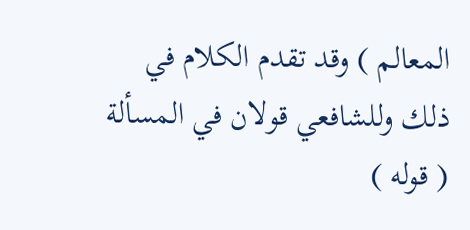المعالم ) وقد تقدم الكلام في ذلك وللشافعي قولان في المسألة
( قوله )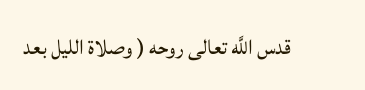قدس اللَّه تعالى روحه ( وصلاة الليل بعد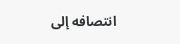انتصافه إلى